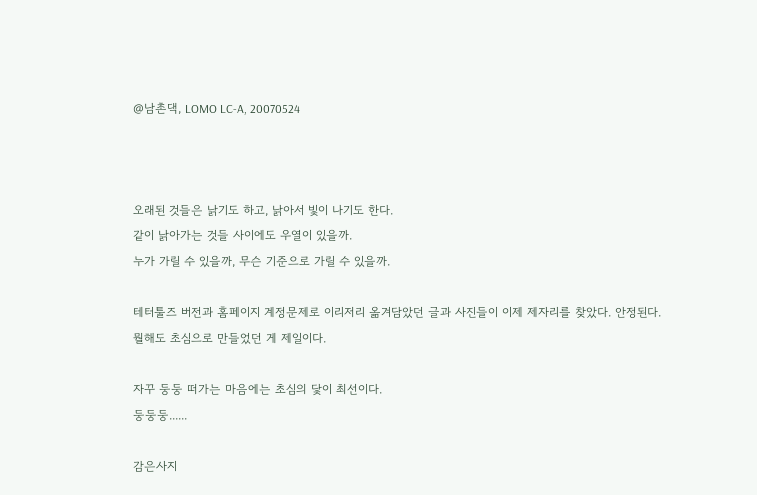@남촌댁, LOMO LC-A, 20070524



오래된 것들은 낡기도 하고, 낡아서 빛이 나기도 한다.
같이 낡아가는 것들 사이에도 우열이 있을까.
누가 가릴 수 있을까, 무슨 기준으로 가릴 수 있을까.

테터툴즈 버전과 홈페이지 계정문제로 이리저리 옮겨담았던 글과 사진들이 이제 제자리를 찾았다. 안정된다.
뭘해도 초심으로 만들었던 게 제일이다.

자꾸 둥둥 떠가는 마음에는 초심의 닻이 최선이다.
둥둥둥......

감은사지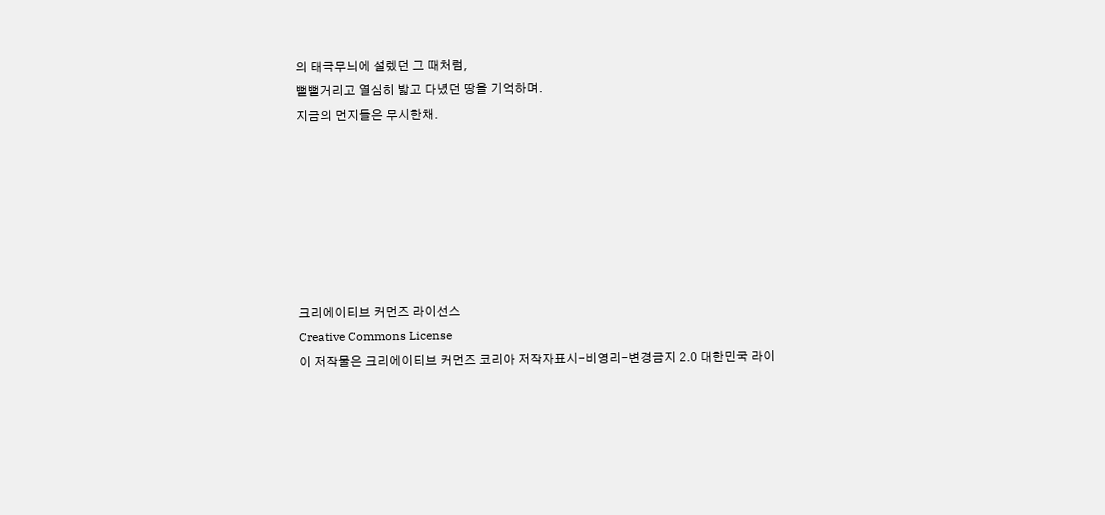의 태극무늬에 설렜던 그 때처럼,
뻘뻘거리고 열심히 밟고 다녔던 땅을 기억하며.
지금의 먼지들은 무시한채.







크리에이티브 커먼즈 라이선스
Creative Commons License
이 저작물은 크리에이티브 커먼즈 코리아 저작자표시-비영리-변경금지 2.0 대한민국 라이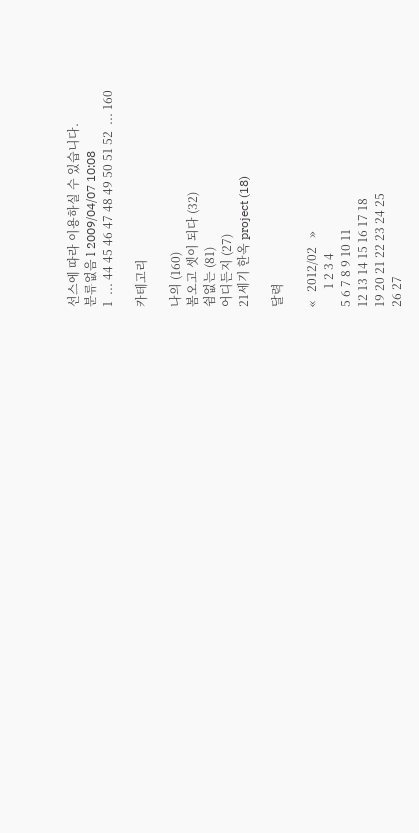선스에 따라 이용하실 수 있습니다.
분류없음 l 2009/04/07 10:08
1  ... 44 45 46 47 48 49 50 51 52  ... 160

카테고리

나의 (160)
봄오고 셋이 되다 (32)
쉼없는 (81)
어디든지 (27)
21세기 한옥 project (18)

달력

«   2012/02   »
      1 2 3 4
5 6 7 8 9 10 11
12 13 14 15 16 17 18
19 20 21 22 23 24 25
26 27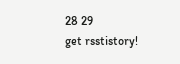28 29
get rsstistory!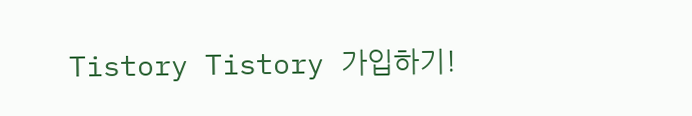Tistory Tistory 가입하기!